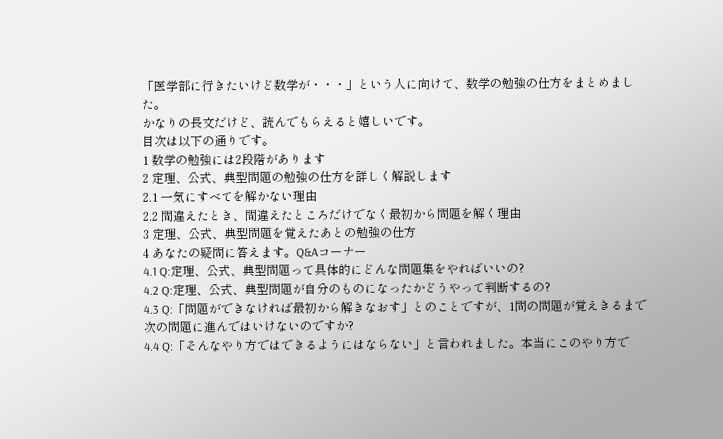「医学部に行きたいけど数学が・・・」という人に向けて、数学の勉強の仕方をまとめました。
かなりの長文だけど、読んでもらえると嬉しいです。
目次は以下の通りです。
1 数学の勉強には2段階があります
2 定理、公式、典型問題の勉強の仕方を詳しく解説します
2.1 一気にすべてを解かない理由
2.2 間違えたとき、間違えたところだけでなく最初から問題を解く理由
3 定理、公式、典型問題を覚えたあとの勉強の仕方
4 あなたの疑問に答えます。Q&Aコーナー
4.1 Q:定理、公式、典型問題って具体的にどんな問題集をやればいいの?
4.2 Q:定理、公式、典型問題が自分のものになったかどうやって判断するの?
4.3 Q:「問題ができなければ最初から解きなおす」とのことですが、1問の問題が覚えきるまで次の問題に進んではいけないのですか?
4.4 Q:「そんなやり方ではできるようにはならない」と言われました。本当にこのやり方で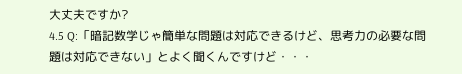大丈夫ですか?
4.5 Q:「暗記数学じゃ簡単な問題は対応できるけど、思考力の必要な問題は対応できない」とよく聞くんですけど・・・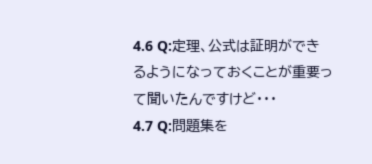4.6 Q:定理、公式は証明ができるようになっておくことが重要って聞いたんですけど・・・
4.7 Q:問題集を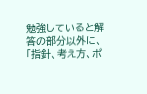勉強していると解答の部分以外に、「指針、考え方、ポ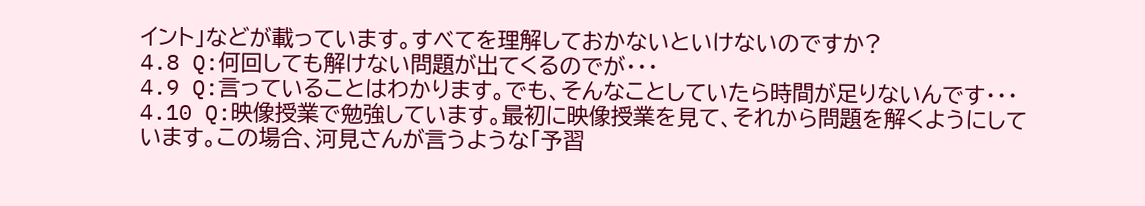イント」などが載っています。すべてを理解しておかないといけないのですか?
4.8 Q:何回しても解けない問題が出てくるのでが・・・
4.9 Q:言っていることはわかります。でも、そんなことしていたら時間が足りないんです・・・
4.10 Q:映像授業で勉強しています。最初に映像授業を見て、それから問題を解くようにしています。この場合、河見さんが言うような「予習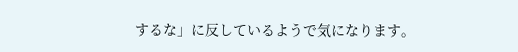するな」に反しているようで気になります。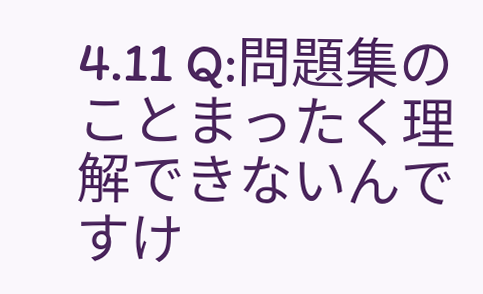4.11 Q:問題集のことまったく理解できないんですけ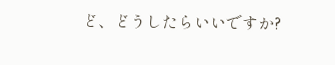ど、どうしたらいいですか?